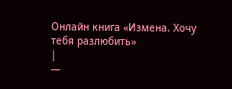Онлайн книга «Измена. Хочу тебя разлюбить»
|
—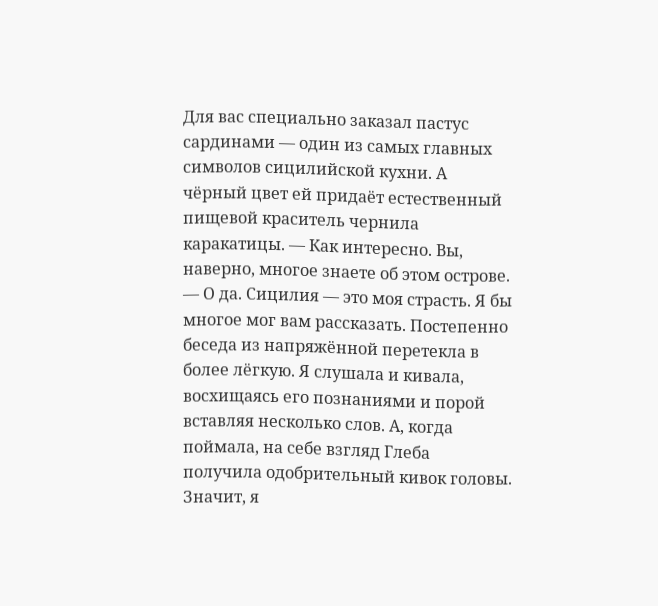Для вас специально заказал пастус сардинами — один из самых главных символов сицилийской кухни. А чёрный цвет ей придаёт естественный пищевой краситель чернила каракатицы. — Как интересно. Вы, наверно, многое знаете об этом острове. — О да. Сицилия — это моя страсть. Я бы многое мог вам рассказать. Постепенно беседа из напряжённой перетекла в более лёгкую. Я слушала и кивала, восхищаясь его познаниями и порой вставляя несколько слов. А, когда поймала, на себе взгляд Глеба получила одобрительный кивок головы. Значит, я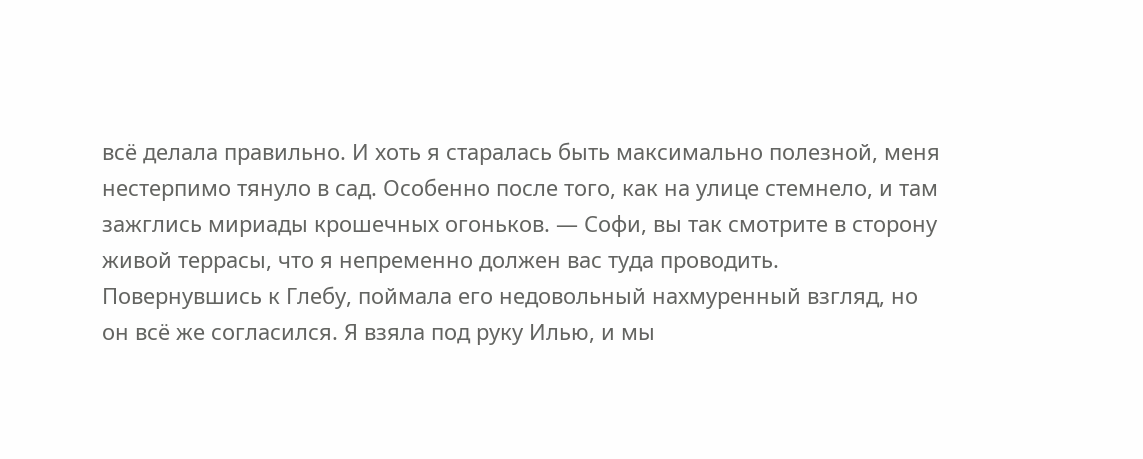всё делала правильно. И хоть я старалась быть максимально полезной, меня нестерпимо тянуло в сад. Особенно после того, как на улице стемнело, и там зажглись мириады крошечных огоньков. — Софи, вы так смотрите в сторону живой террасы, что я непременно должен вас туда проводить. Повернувшись к Глебу, поймала его недовольный нахмуренный взгляд, но он всё же согласился. Я взяла под руку Илью, и мы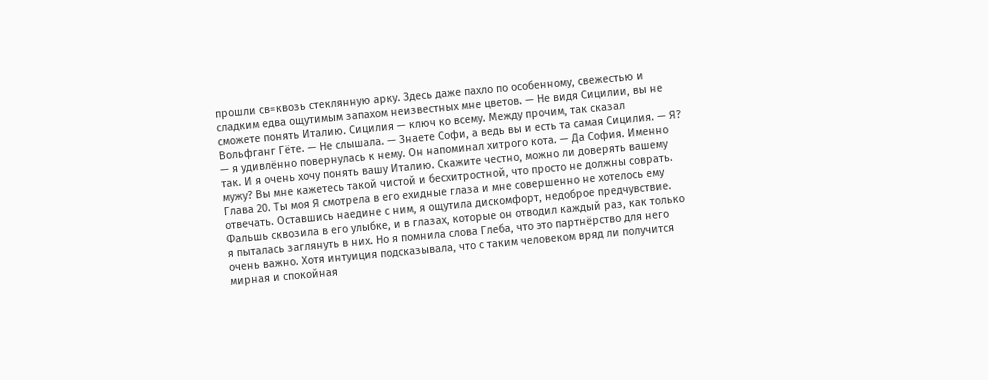прошли св=квозь стеклянную арку. Здесь даже пахло по особенному, свежестью и сладким едва ощутимым запахом неизвестных мне цветов. — Не видя Сицилии, вы не сможете понять Италию. Сицилия — ключ ко всему. Между прочим, так сказал Вольфганг Гёте. — Не слышала. — Знаете Софи, а ведь вы и есть та самая Сицилия. — Я? — я удивлённо повернулась к нему. Он напоминал хитрого кота. — Да София. Именно так. И я очень хочу понять вашу Италию. Скажите честно, можно ли доверять вашему мужу? Вы мне кажетесь такой чистой и бесхитростной, что просто не должны соврать. Глава 20. Ты моя Я смотрела в его ехидные глаза и мне совершенно не хотелось ему отвечать. Оставшись наедине с ним, я ощутила дискомфорт, недоброе предчувствие. Фальшь сквозила в его улыбке, и в глазах, которые он отводил каждый раз, как только я пыталась заглянуть в них. Но я помнила слова Глеба, что это партнёрство для него очень важно. Хотя интуиция подсказывала, что с таким человеком вряд ли получится мирная и спокойная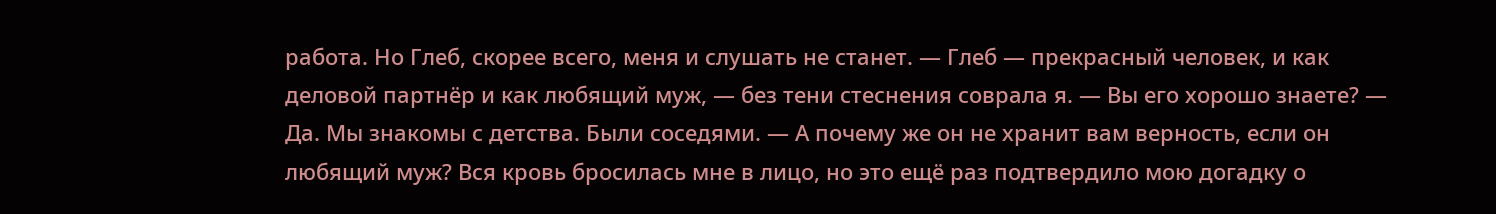работа. Но Глеб, скорее всего, меня и слушать не станет. — Глеб — прекрасный человек, и как деловой партнёр и как любящий муж, — без тени стеснения соврала я. — Вы его хорошо знаете? — Да. Мы знакомы с детства. Были соседями. — А почему же он не хранит вам верность, если он любящий муж? Вся кровь бросилась мне в лицо, но это ещё раз подтвердило мою догадку о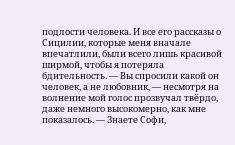подлости человека. И все его рассказы о Сицилии, которые меня вначале впечатлили, были всего лишь красивой ширмой, чтобы я потеряла бдительность. — Вы спросили какой он человек, а не любовник, — несмотря на волнение мой голос прозвучал твёрдо, даже немного высокомерно, как мне показалось. — Знаете Софи,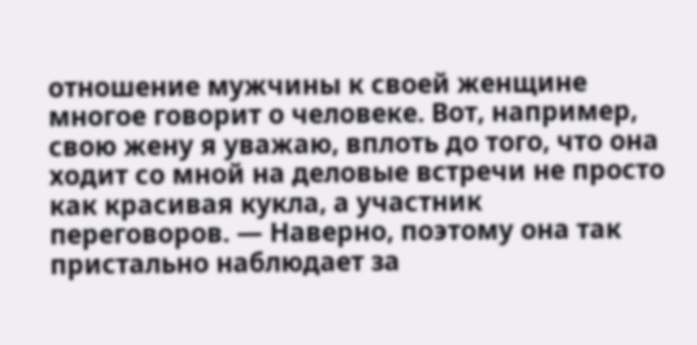отношение мужчины к своей женщине многое говорит о человеке. Вот, например, свою жену я уважаю, вплоть до того, что она ходит со мной на деловые встречи не просто как красивая кукла, а участник переговоров. — Наверно, поэтому она так пристально наблюдает за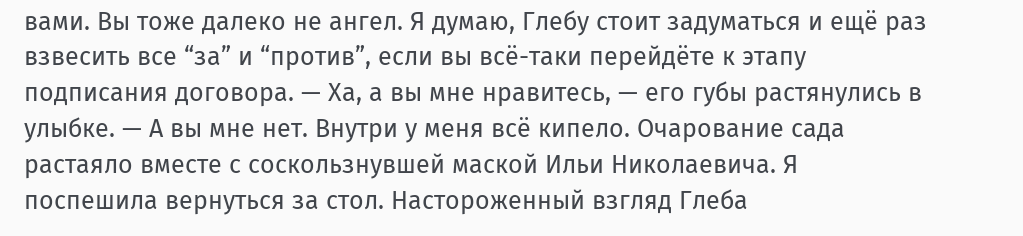вами. Вы тоже далеко не ангел. Я думаю, Глебу стоит задуматься и ещё раз взвесить все “за” и “против”, если вы всё-таки перейдёте к этапу подписания договора. — Ха, а вы мне нравитесь, — его губы растянулись в улыбке. — А вы мне нет. Внутри у меня всё кипело. Очарование сада растаяло вместе с соскользнувшей маской Ильи Николаевича. Я поспешила вернуться за стол. Настороженный взгляд Глеба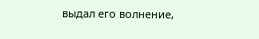выдал его волнение,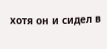хотя он и сидел в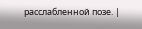расслабленной позе. |